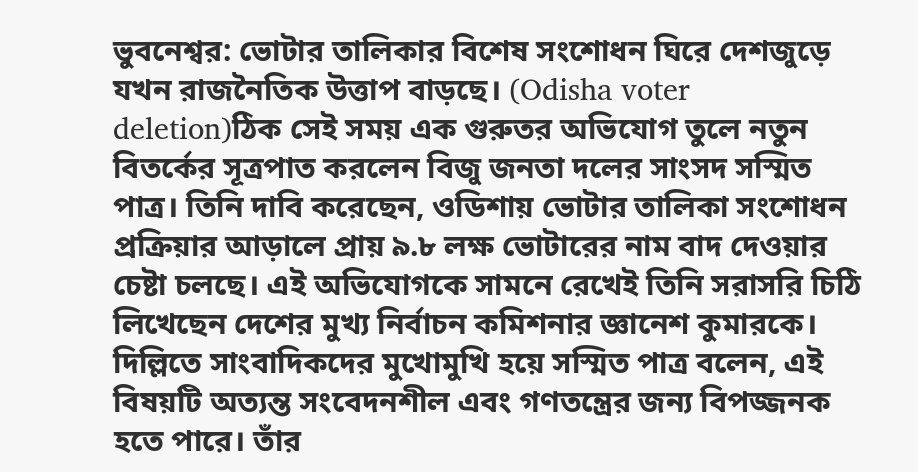ভুবনেশ্বর: ভোটার তালিকার বিশেষ সংশোধন ঘিরে দেশজুড়ে যখন রাজনৈতিক উত্তাপ বাড়ছে। (Odisha voter deletion)ঠিক সেই সময় এক গুরুতর অভিযোগ তুলে নতুন বিতর্কের সূত্রপাত করলেন বিজু জনতা দলের সাংসদ সস্মিত পাত্র। তিনি দাবি করেছেন, ওডিশায় ভোটার তালিকা সংশোধন প্রক্রিয়ার আড়ালে প্রায় ৯.৮ লক্ষ ভোটারের নাম বাদ দেওয়ার চেষ্টা চলছে। এই অভিযোগকে সামনে রেখেই তিনি সরাসরি চিঠি লিখেছেন দেশের মুখ্য নির্বাচন কমিশনার জ্ঞানেশ কুমারকে।
দিল্লিতে সাংবাদিকদের মুখোমুখি হয়ে সস্মিত পাত্র বলেন, এই বিষয়টি অত্যন্ত সংবেদনশীল এবং গণতন্ত্রের জন্য বিপজ্জনক হতে পারে। তাঁর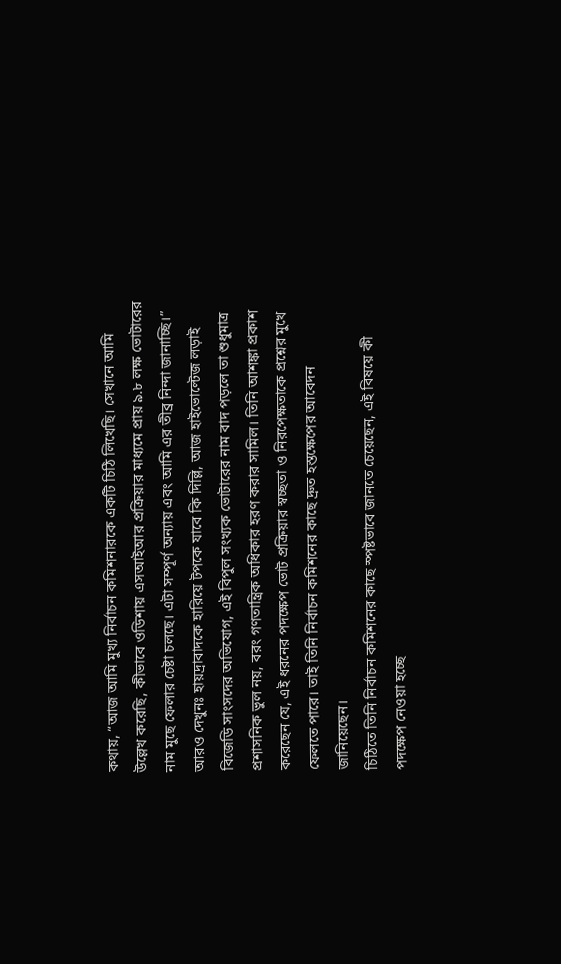কথায়, “আজ আমি মুখ্য নির্বাচন কমিশনারকে একটি চিঠি লিখেছি। সেখানে আমি উল্লেখ করেছি, কীভাবে ওডিশায় এসআইআর প্রক্রিয়ার মাধ্যমে প্রায় ৯.৮ লক্ষ ভোটারের নাম মুছে ফেলার চেষ্টা চলছে। এটা সম্পূর্ণ অন্যায় এবং আমি এর তীব্র নিন্দা জানাচ্ছি।”
আরও দেখুনঃ হায়দ্রাবাদকে হারিয়ে টপকে যাবে কি দিল্লি, আজ হাইভোল্টেজ লড়াই
বিজেডি সাংসদের অভিযোগ, এই বিপুল সংখ্যক ভোটারের নাম বাদ পড়লে তা শুধুমাত্র প্রশাসনিক ভুল নয়, বরং গণতান্ত্রিক অধিকার হরণ করার সামিল। তিনি আশঙ্কা প্রকাশ করেছেন যে, এই ধরনের পদক্ষেপ ভোট প্রক্রিয়ার স্বচ্ছতা ও নিরপেক্ষতাকে প্রশ্নের মুখে ফেলতে পারে। তাই তিনি নির্বাচন কমিশনের কাছে দ্রুত হস্তক্ষেপের আবেদন জানিয়েছেন।
চিঠিতে তিনি নির্বাচন কমিশনের কাছে স্পষ্টভাবে জানতে চেয়েছেন, এই বিষয়ে কী পদক্ষেপ নেওয়া হচ্ছে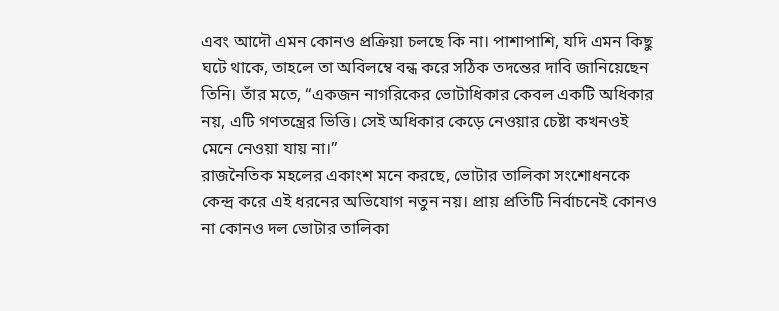এবং আদৌ এমন কোনও প্রক্রিয়া চলছে কি না। পাশাপাশি, যদি এমন কিছু ঘটে থাকে, তাহলে তা অবিলম্বে বন্ধ করে সঠিক তদন্তের দাবি জানিয়েছেন তিনি। তাঁর মতে, “একজন নাগরিকের ভোটাধিকার কেবল একটি অধিকার নয়, এটি গণতন্ত্রের ভিত্তি। সেই অধিকার কেড়ে নেওয়ার চেষ্টা কখনওই মেনে নেওয়া যায় না।”
রাজনৈতিক মহলের একাংশ মনে করছে, ভোটার তালিকা সংশোধনকে কেন্দ্র করে এই ধরনের অভিযোগ নতুন নয়। প্রায় প্রতিটি নির্বাচনেই কোনও না কোনও দল ভোটার তালিকা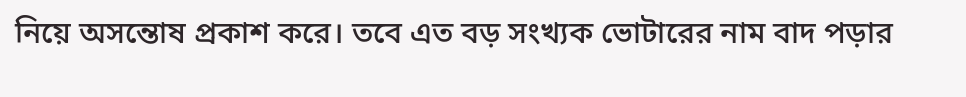নিয়ে অসন্তোষ প্রকাশ করে। তবে এত বড় সংখ্যক ভোটারের নাম বাদ পড়ার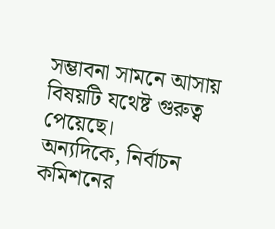সম্ভাবনা সামনে আসায় বিষয়টি যথেষ্ট গুরুত্ব পেয়েছে।
অন্যদিকে, নির্বাচন কমিশনের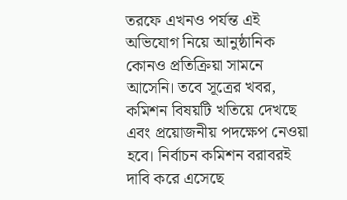তরফে এখনও পর্যন্ত এই অভিযোগ নিয়ে আনুষ্ঠানিক কোনও প্রতিক্রিয়া সামনে আসেনি। তবে সূত্রের খবর, কমিশন বিষয়টি খতিয়ে দেখছে এবং প্রয়োজনীয় পদক্ষেপ নেওয়া হবে। নির্বাচন কমিশন বরাবরই দাবি করে এসেছে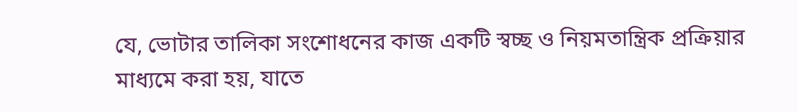যে, ভোটার তালিকা সংশোধনের কাজ একটি স্বচ্ছ ও নিয়মতান্ত্রিক প্রক্রিয়ার মাধ্যমে করা হয়, যাতে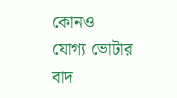কোনও যোগ্য ভোটার বাদ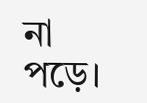না পড়ে।